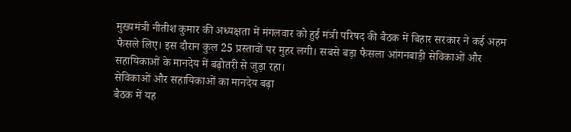मुख्यमंत्री नीतीश कुमार की अध्यक्षता में मंगलवार को हुई मंत्री परिषद की बैठक में बिहार सरकार ने कई अहम फैसले लिए। इस दौरान कुल 25 प्रस्तावों पर मुहर लगी। सबसे बड़ा फैसला आंगनबाड़ी सेविकाओं और सहायिकाओं के मानदेय में बढ़ोतरी से जुड़ा रहा।
सेविकाओं और सहायिकाओं का मानदेय बढ़ा
बैठक में यह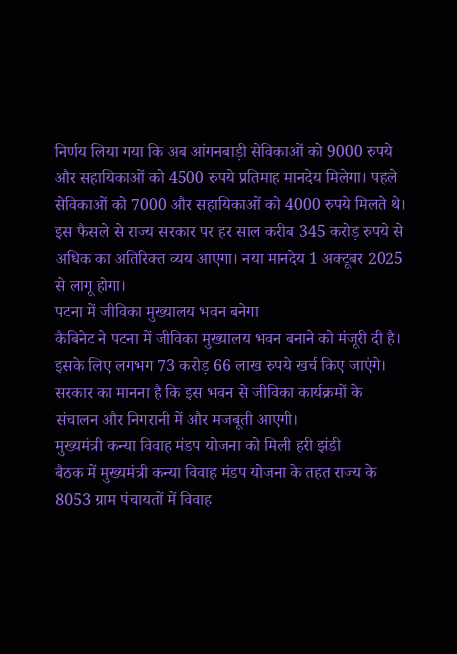निर्णय लिया गया कि अब आंगनबाड़ी सेविकाओं को 9000 रुपये और सहायिकाओं को 4500 रुपये प्रतिमाह मानदेय मिलेगा। पहले सेविकाओं को 7000 और सहायिकाओं को 4000 रुपये मिलते थे। इस फैसले से राज्य सरकार पर हर साल करीब 345 करोड़ रुपये से अधिक का अतिरिक्त व्यय आएगा। नया मानदेय 1 अक्टूबर 2025 से लागू होगा।
पटना में जीविका मुख्यालय भवन बनेगा
कैबिनेट ने पटना में जीविका मुख्यालय भवन बनाने को मंजूरी दी है। इसके लिए लगभग 73 करोड़ 66 लाख रुपये खर्च किए जाएंगे। सरकार का मानना है कि इस भवन से जीविका कार्यक्रमों के संचालन और निगरानी में और मजबूती आएगी।
मुख्यमंत्री कन्या विवाह मंडप योजना को मिली हरी झंडी
बैठक में मुख्यमंत्री कन्या विवाह मंडप योजना के तहत राज्य के 8053 ग्राम पंचायतों में विवाह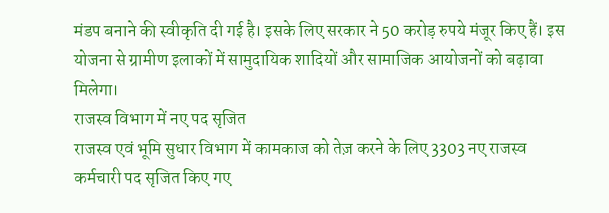मंडप बनाने की स्वीकृति दी गई है। इसके लिए सरकार ने 50 करोड़ रुपये मंजूर किए हैं। इस योजना से ग्रामीण इलाकों में सामुदायिक शादियों और सामाजिक आयोजनों को बढ़ावा मिलेगा।
राजस्व विभाग में नए पद सृजित
राजस्व एवं भूमि सुधार विभाग में कामकाज को तेज़ करने के लिए 3303 नए राजस्व कर्मचारी पद सृजित किए गए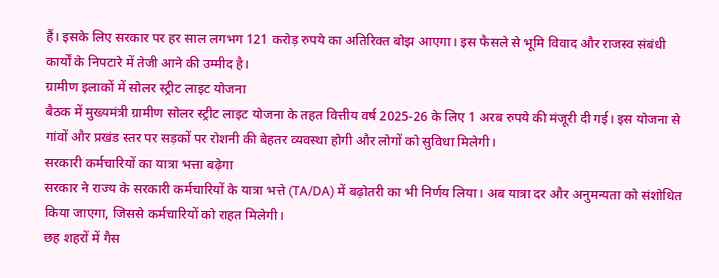हैं। इसके लिए सरकार पर हर साल लगभग 121 करोड़ रुपये का अतिरिक्त बोझ आएगा। इस फैसले से भूमि विवाद और राजस्व संबंधी कार्यों के निपटारे में तेजी आने की उम्मीद है।
ग्रामीण इलाकों में सोलर स्ट्रीट लाइट योजना
बैठक में मुख्यमंत्री ग्रामीण सोलर स्ट्रीट लाइट योजना के तहत वित्तीय वर्ष 2025-26 के लिए 1 अरब रुपये की मंजूरी दी गई। इस योजना से गांवों और प्रखंड स्तर पर सड़कों पर रोशनी की बेहतर व्यवस्था होगी और लोगों को सुविधा मिलेगी।
सरकारी कर्मचारियों का यात्रा भत्ता बढ़ेगा
सरकार ने राज्य के सरकारी कर्मचारियों के यात्रा भत्ते (TA/DA) में बढ़ोतरी का भी निर्णय लिया। अब यात्रा दर और अनुमन्यता को संशोधित किया जाएगा, जिससे कर्मचारियों को राहत मिलेगी।
छह शहरों में गैस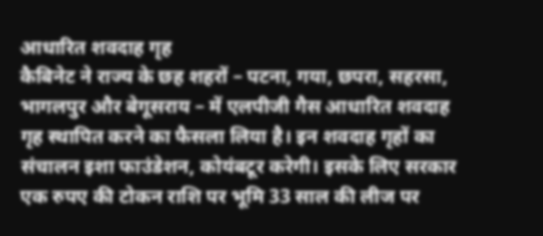आधारित शवदाह गृह
कैबिनेट ने राज्य के छह शहरों – पटना, गया, छपरा, सहरसा, भागलपुर और बेगूसराय – में एलपीजी गैस आधारित शवदाह गृह स्थापित करने का फैसला लिया है। इन शवदाह गृहों का संचालन इशा फाउंडेशन, कोयंबटूर करेगी। इसके लिए सरकार एक रुपए की टोकन राशि पर भूमि 33 साल की लीज पर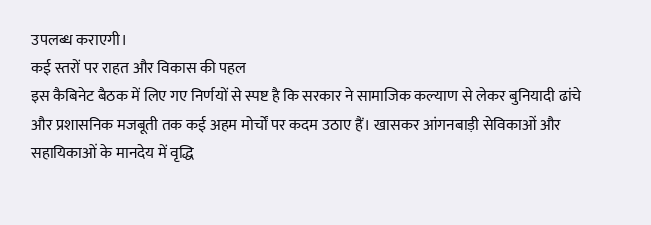उपलब्ध कराएगी।
कई स्तरों पर राहत और विकास की पहल
इस कैबिनेट बैठक में लिए गए निर्णयों से स्पष्ट है कि सरकार ने सामाजिक कल्याण से लेकर बुनियादी ढांचे और प्रशासनिक मजबूती तक कई अहम मोर्चों पर कदम उठाए हैं। खासकर आंगनबाड़ी सेविकाओं और सहायिकाओं के मानदेय में वृद्धि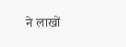ने लाखों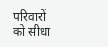परिवारों को सीधा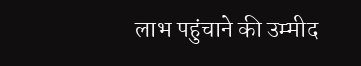लाभ पहुंचाने की उम्मीद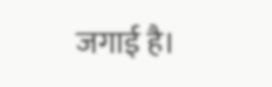जगाई है।